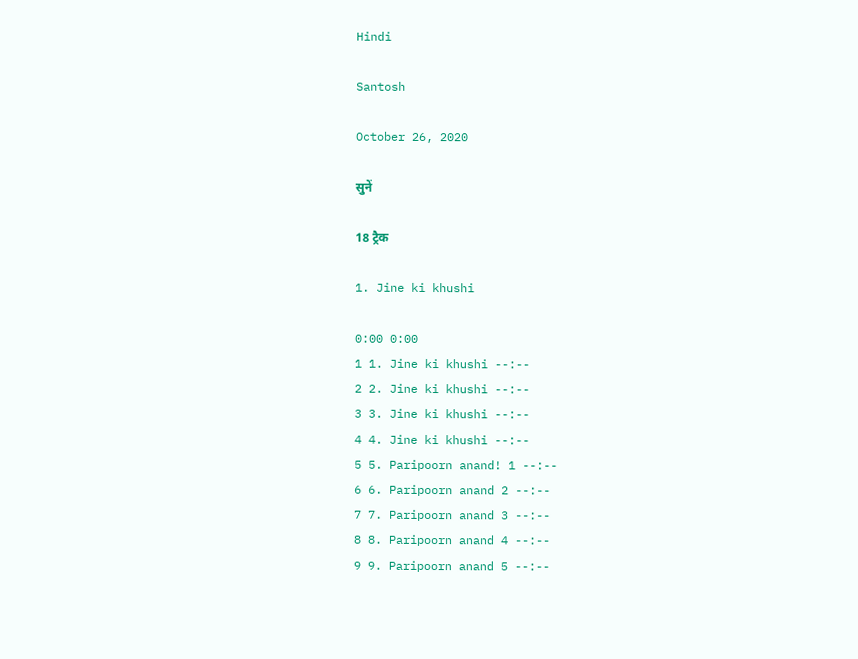Hindi

Santosh

October 26, 2020

सुनें

18 ट्रैक

1. Jine ki khushi

0:00 0:00
1 1. Jine ki khushi --:--
2 2. Jine ki khushi --:--
3 3. Jine ki khushi --:--
4 4. Jine ki khushi --:--
5 5. Paripoorn anand! 1 --:--
6 6. Paripoorn anand 2 --:--
7 7. Paripoorn anand 3 --:--
8 8. Paripoorn anand 4 --:--
9 9. Paripoorn anand 5 --:--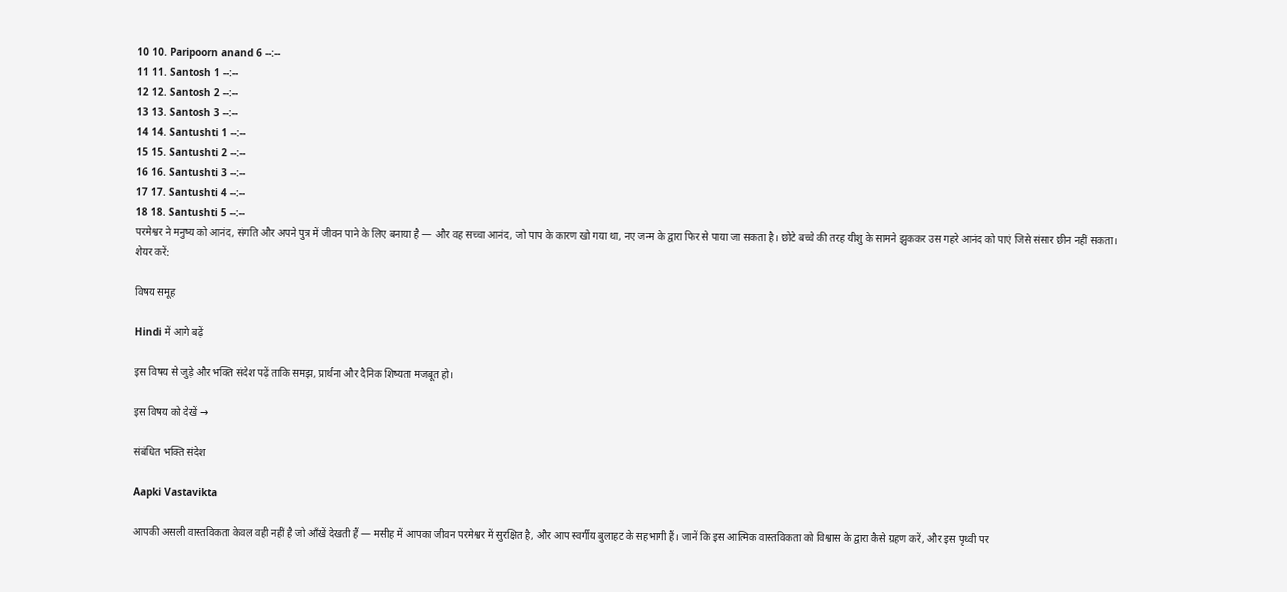10 10. Paripoorn anand 6 --:--
11 11. Santosh 1 --:--
12 12. Santosh 2 --:--
13 13. Santosh 3 --:--
14 14. Santushti 1 --:--
15 15. Santushti 2 --:--
16 16. Santushti 3 --:--
17 17. Santushti 4 --:--
18 18. Santushti 5 --:--
परमेश्वर ने मनुष्य को आनंद, संगति और अपने पुत्र में जीवन पाने के लिए बनाया है — और वह सच्चा आनंद, जो पाप के कारण खो गया था, नए जन्म के द्वारा फिर से पाया जा सकता है। छोटे बच्चे की तरह यीशु के सामने झुककर उस गहरे आनंद को पाएं जिसे संसार छीन नहीं सकता।
शेयर करें:

विषय समूह

Hindi में आगे बढ़ें

इस विषय से जुड़े और भक्ति संदेश पढ़ें ताकि समझ, प्रार्थना और दैनिक शिष्यता मजबूत हो।

इस विषय को देखें →

संबंधित भक्ति संदेश

Aapki Vastavikta

आपकी असली वास्तविकता केवल वही नहीं है जो आँखें देखती हैं — मसीह में आपका जीवन परमेश्वर में सुरक्षित है, और आप स्वर्गीय बुलाहट के सहभागी हैं। जानें कि इस आत्मिक वास्तविकता को विश्वास के द्वारा कैसे ग्रहण करें, और इस पृथ्वी पर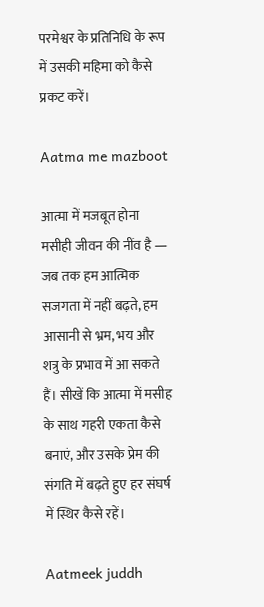परमेश्वर के प्रतिनिधि के रूप में उसकी महिमा को कैसे प्रकट करें।

Aatma me mazboot

आत्मा में मजबूत होना मसीही जीवन की नींव है — जब तक हम आत्मिक सजगता में नहीं बढ़ते, हम आसानी से भ्रम, भय और शत्रु के प्रभाव में आ सकते हैं। सीखें कि आत्मा में मसीह के साथ गहरी एकता कैसे बनाएं, और उसके प्रेम की संगति में बढ़ते हुए हर संघर्ष में स्थिर कैसे रहें।

Aatmeek juddh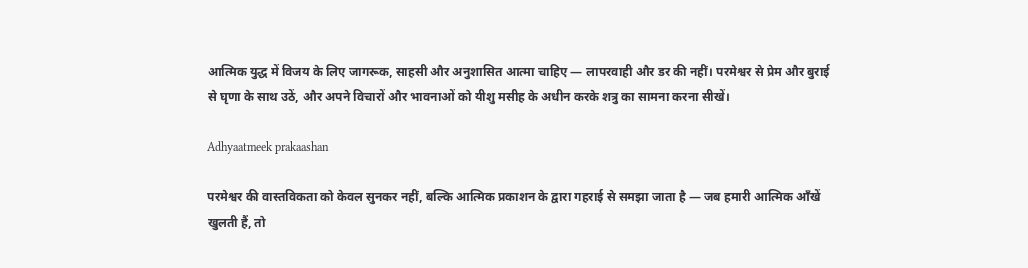आत्मिक युद्ध में विजय के लिए जागरूक, साहसी और अनुशासित आत्मा चाहिए — लापरवाही और डर की नहीं। परमेश्वर से प्रेम और बुराई से घृणा के साथ उठें, और अपने विचारों और भावनाओं को यीशु मसीह के अधीन करके शत्रु का सामना करना सीखें।

Adhyaatmeek prakaashan

परमेश्वर की वास्तविकता को केवल सुनकर नहीं, बल्कि आत्मिक प्रकाशन के द्वारा गहराई से समझा जाता है — जब हमारी आत्मिक आँखें खुलती हैं, तो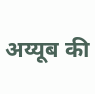अय्यूब की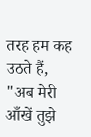तरह हम कह उठते हैं, "अब मेरी आँखें तुझे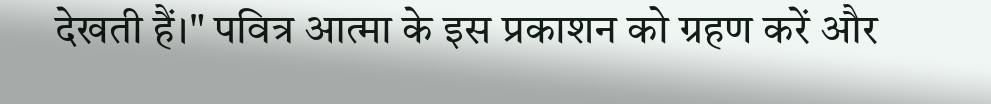देखती हैं।" पवित्र आत्मा के इस प्रकाशन को ग्रहण करें और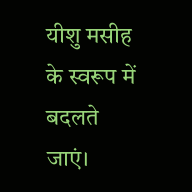यीशु मसीह के स्वरूप में बदलते जाएं।